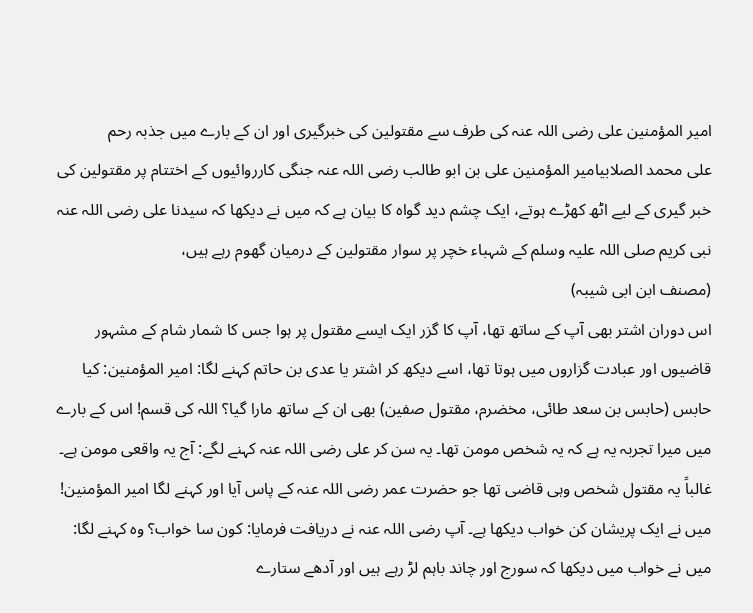امیر المؤمنین علی رضی اللہ عنہ کی طرف سے مقتولین کی خبرگیری اور ان کے بارے میں جذبہ رحم
علی محمد الصلابیامیر المؤمنین علی بن ابو طالب رضی اللہ عنہ جنگی کارروائیوں کے اختتام پر مقتولین کی خبر گیری کے لیے اٹھ کھڑے ہوتے، ایک چشم دید گواہ کا بیان ہے کہ میں نے دیکھا کہ سیدنا علی رضی اللہ عنہ نبی کریم صلی اللہ علیہ وسلم کے شہباء خچر پر سوار مقتولین کے درمیان گھوم رہے ہیں،
(مصنف ابن ابی شیبہ)
اس دوران اشتر بھی آپ کے ساتھ تھا، آپ کا گزر ایک ایسے مقتول پر ہوا جس کا شمار شام کے مشہور قاضیوں اور عبادت گزاروں میں ہوتا تھا، اسے دیکھ کر اشتر یا عدی بن حاتم کہنے لگا: امیر المؤمنین: کیا حابس (حابس بن سعد طائی، مخضرم، مقتول صفین) بھی ان کے ساتھ مارا گیا؟ اللہ کی قسم! اس کے بارے میں میرا تجربہ یہ ہے کہ یہ شخص مومن تھا۔ یہ سن کر علی رضی اللہ عنہ کہنے لگے: آج یہ واقعی مومن ہے۔ غالباً یہ مقتول شخص وہی قاضی تھا جو حضرت عمر رضی اللہ عنہ کے پاس آیا اور کہنے لگا امیر المؤمنین! میں نے ایک پریشان کن خواب دیکھا ہے۔ آپ رضی اللہ عنہ نے دریافت فرمایا: کون سا خواب؟ وہ کہنے لگا: میں نے خواب میں دیکھا کہ سورج اور چاند باہم لڑ رہے ہیں اور آدھے ستارے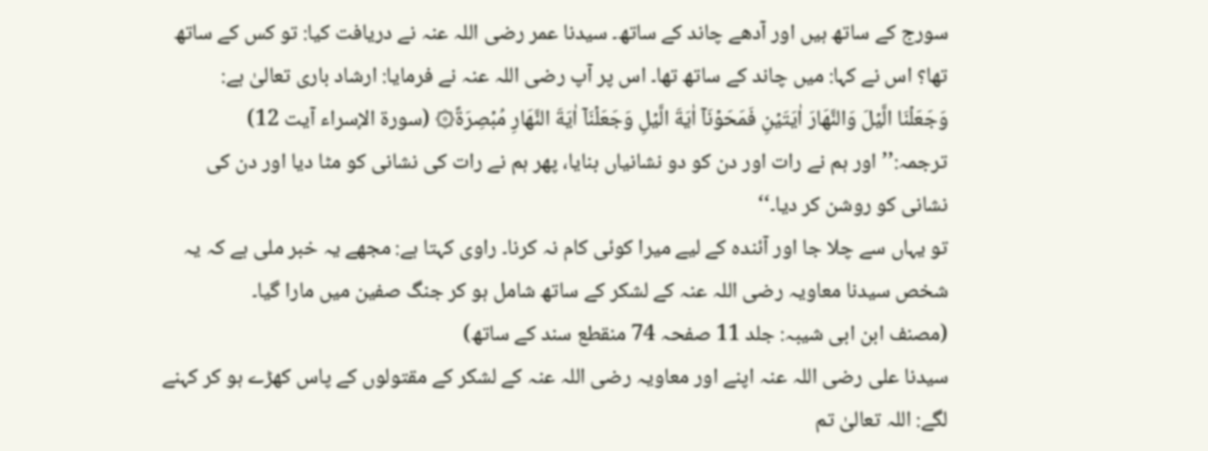سورج کے ساتھ ہیں اور آدھے چاند کے ساتھ۔ سیدنا عمر رضی اللہ عنہ نے دریافت کیا: تو کس کے ساتھ تھا؟ اس نے کہا: میں چاند کے ساتھ تھا۔ اس پر آپ رضی اللہ عنہ نے فرمایا: ارشاد باری تعالیٰ ہے:
وَجَعَلۡنَا الَّيۡلَ وَالنَّهَارَ اٰيَتَيۡنِ فَمَحَوۡنَاۤ اٰيَةَ الَّيۡلِ وَجَعَلۡنَاۤ اٰيَةَ النَّهَارِ مُبۡصِرَةً۞ (سورۃ الإسراء آیت 12)
ترجمہ:’’اور ہم نے رات اور دن کو دو نشانیاں بنایا، پھر ہم نے رات کی نشانی کو مٹا دیا اور دن کی نشانی کو روشن کر دیا۔‘‘
تو یہاں سے چلا جا اور آئندہ کے لیے میرا کوئی کام نہ کرنا۔ راوی کہتا ہے: مجھے یہ خبر ملی ہے کہ یہ شخص سیدنا معاویہ رضی اللہ عنہ کے لشکر کے ساتھ شامل ہو کر جنگ صفین میں مارا گیا۔
(مصنف ابن ابی شیبہ: جلد 11 صفحہ 74 منقطع سند کے ساتھ)
سیدنا علی رضی اللہ عنہ اپنے اور معاویہ رضی اللہ عنہ کے لشکر کے مقتولوں کے پاس کھڑے ہو کر کہنے لگے: اللہ تعالیٰ تم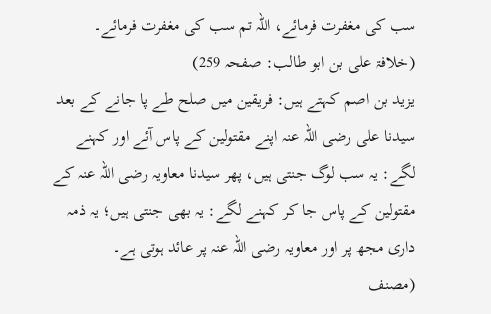سب کی مغفرت فرمائے، اللہ تم سب کی مغفرت فرمائے۔
(خلافۃ علی بن ابو طالب: صفحہ 259)
یزید بن اصم کہتے ہیں: فریقین میں صلح طے پا جانے کے بعد سیدنا علی رضی اللہ عنہ اپنے مقتولین کے پاس آئے اور کہنے لگے: یہ سب لوگ جنتی ہیں، پھر سیدنا معاویہ رضی اللہ عنہ کے مقتولین کے پاس جا کر کہنے لگے: یہ بھی جنتی ہیں؛ یہ ذمہ داری مجھ پر اور معاویہ رضی اللہ عنہ پر عائد ہوتی ہے۔
(مصنف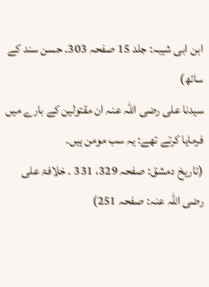ابن ابی شیبہ: جلد 15 صفحہ 303۔ حسن سند کے ساتھ)
سیدنا علی رضی اللہ عنہ ان مقتولین کے بارے میں فرمایا کرتے تھے: یہ سب مومن ہیں۔
(تاریخ دمشق: صفحہ 329، 331 ۔ خلافۃ علی رضی اللہ عنہ: صفحہ 251)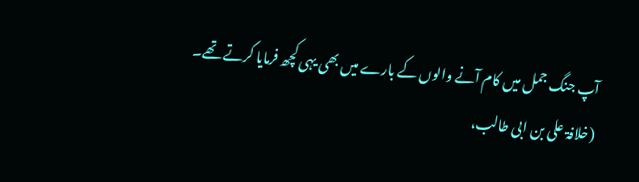آپ جنگ جمل میں کام آنے والوں کے بارے میں بھی یہی کچھ فرمایا کرتے تھے۔
(خلافۃ علی بن ابی طالب،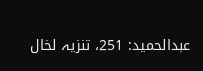عبدالحمید: 251، تنزیہ لخال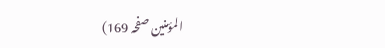المؤمنین صفحہ 169)